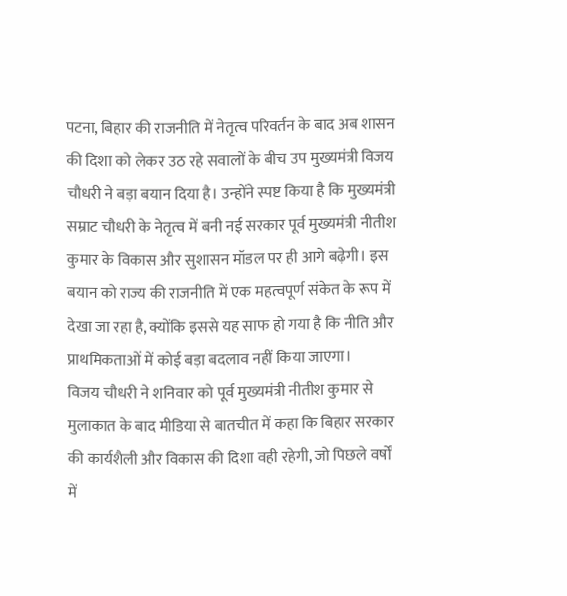पटना, बिहार की राजनीति में नेतृत्व परिवर्तन के बाद अब शासन की दिशा को लेकर उठ रहे सवालों के बीच उप मुख्यमंत्री विजय चौधरी ने बड़ा बयान दिया है। उन्होंने स्पष्ट किया है कि मुख्यमंत्री सम्राट चौधरी के नेतृत्व में बनी नई सरकार पूर्व मुख्यमंत्री नीतीश कुमार के विकास और सुशासन मॉडल पर ही आगे बढ़ेगी। इस बयान को राज्य की राजनीति में एक महत्वपूर्ण संकेत के रूप में देखा जा रहा है, क्योंकि इससे यह साफ हो गया है कि नीति और प्राथमिकताओं में कोई बड़ा बदलाव नहीं किया जाएगा।
विजय चौधरी ने शनिवार को पूर्व मुख्यमंत्री नीतीश कुमार से मुलाकात के बाद मीडिया से बातचीत में कहा कि बिहार सरकार की कार्यशैली और विकास की दिशा वही रहेगी, जो पिछले वर्षों में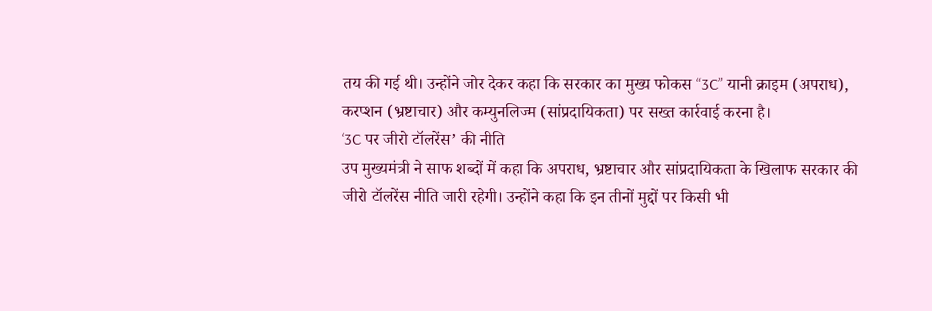तय की गई थी। उन्होंने जोर देकर कहा कि सरकार का मुख्य फोकस “3C” यानी क्राइम (अपराध), करप्शन (भ्रष्टाचार) और कम्युनलिज्म (सांप्रदायिकता) पर सख्त कार्रवाई करना है।
‘3C पर जीरो टॉलरेंस’ की नीति
उप मुख्यमंत्री ने साफ शब्दों में कहा कि अपराध, भ्रष्टाचार और सांप्रदायिकता के खिलाफ सरकार की जीरो टॉलरेंस नीति जारी रहेगी। उन्होंने कहा कि इन तीनों मुद्दों पर किसी भी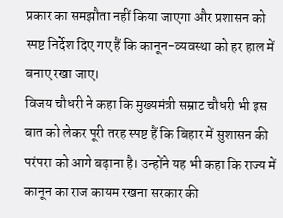प्रकार का समझौता नहीं किया जाएगा और प्रशासन को स्पष्ट निर्देश दिए गए हैं कि कानून-व्यवस्था को हर हाल में बनाए रखा जाए।
विजय चौधरी ने कहा कि मुख्यमंत्री सम्राट चौधरी भी इस बात को लेकर पूरी तरह स्पष्ट हैं कि बिहार में सुशासन की परंपरा को आगे बढ़ाना है। उन्होंने यह भी कहा कि राज्य में कानून का राज कायम रखना सरकार की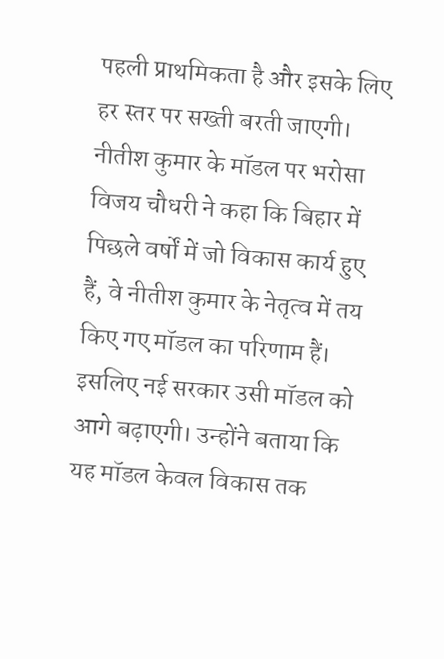पहली प्राथमिकता है और इसके लिए हर स्तर पर सख्ती बरती जाएगी।
नीतीश कुमार के मॉडल पर भरोसा
विजय चौधरी ने कहा कि बिहार में पिछले वर्षों में जो विकास कार्य हुए हैं, वे नीतीश कुमार के नेतृत्व में तय किए गए मॉडल का परिणाम हैं। इसलिए नई सरकार उसी मॉडल को आगे बढ़ाएगी। उन्होंने बताया कि यह मॉडल केवल विकास तक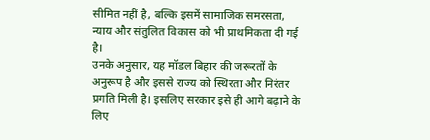सीमित नहीं है, बल्कि इसमें सामाजिक समरसता, न्याय और संतुलित विकास को भी प्राथमिकता दी गई है।
उनके अनुसार, यह मॉडल बिहार की जरूरतों के अनुरूप है और इससे राज्य को स्थिरता और निरंतर प्रगति मिली है। इसलिए सरकार इसे ही आगे बढ़ाने के लिए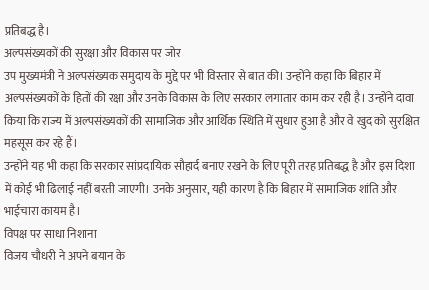प्रतिबद्ध है।
अल्पसंख्यकों की सुरक्षा और विकास पर जोर
उप मुख्यमंत्री ने अल्पसंख्यक समुदाय के मुद्दे पर भी विस्तार से बात की। उन्होंने कहा कि बिहार में अल्पसंख्यकों के हितों की रक्षा और उनके विकास के लिए सरकार लगातार काम कर रही है। उन्होंने दावा किया कि राज्य में अल्पसंख्यकों की सामाजिक और आर्थिक स्थिति में सुधार हुआ है और वे खुद को सुरक्षित महसूस कर रहे हैं।
उन्होंने यह भी कहा कि सरकार सांप्रदायिक सौहार्द बनाए रखने के लिए पूरी तरह प्रतिबद्ध है और इस दिशा में कोई भी ढिलाई नहीं बरती जाएगी। उनके अनुसार, यही कारण है कि बिहार में सामाजिक शांति और भाईचारा कायम है।
विपक्ष पर साधा निशाना
विजय चौधरी ने अपने बयान के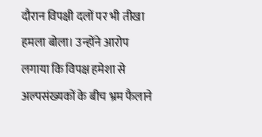दौरान विपक्षी दलों पर भी तीखा हमला बोला। उन्होंने आरोप लगाया कि विपक्ष हमेशा से अल्पसंख्यकों के बीच भ्रम फैलाने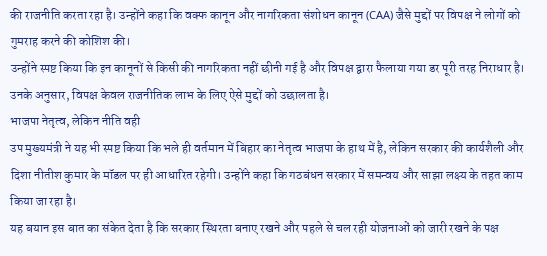की राजनीति करता रहा है। उन्होंने कहा कि वक्फ कानून और नागरिकता संशोधन कानून (CAA) जैसे मुद्दों पर विपक्ष ने लोगों को गुमराह करने की कोशिश की।
उन्होंने स्पष्ट किया कि इन कानूनों से किसी की नागरिकता नहीं छीनी गई है और विपक्ष द्वारा फैलाया गया डर पूरी तरह निराधार है। उनके अनुसार, विपक्ष केवल राजनीतिक लाभ के लिए ऐसे मुद्दों को उछालता है।
भाजपा नेतृत्व, लेकिन नीति वही
उप मुख्यमंत्री ने यह भी स्पष्ट किया कि भले ही वर्तमान में बिहार का नेतृत्व भाजपा के हाथ में है, लेकिन सरकार की कार्यशैली और दिशा नीतीश कुमार के मॉडल पर ही आधारित रहेगी। उन्होंने कहा कि गठबंधन सरकार में समन्वय और साझा लक्ष्य के तहत काम किया जा रहा है।
यह बयान इस बात का संकेत देता है कि सरकार स्थिरता बनाए रखने और पहले से चल रही योजनाओं को जारी रखने के पक्ष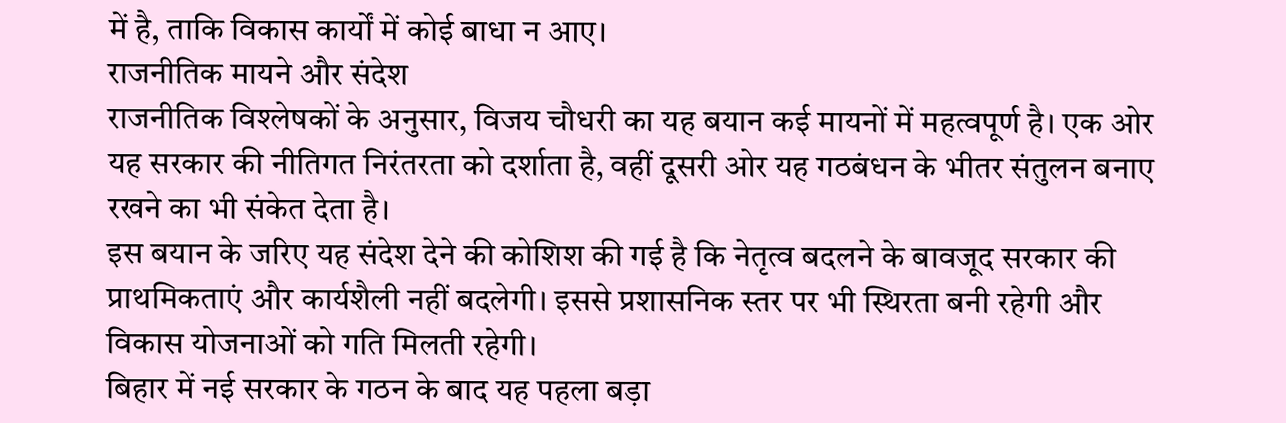में है, ताकि विकास कार्यों में कोई बाधा न आए।
राजनीतिक मायने और संदेश
राजनीतिक विश्लेषकों के अनुसार, विजय चौधरी का यह बयान कई मायनों में महत्वपूर्ण है। एक ओर यह सरकार की नीतिगत निरंतरता को दर्शाता है, वहीं दूसरी ओर यह गठबंधन के भीतर संतुलन बनाए रखने का भी संकेत देता है।
इस बयान के जरिए यह संदेश देने की कोशिश की गई है कि नेतृत्व बदलने के बावजूद सरकार की प्राथमिकताएं और कार्यशैली नहीं बदलेगी। इससे प्रशासनिक स्तर पर भी स्थिरता बनी रहेगी और विकास योजनाओं को गति मिलती रहेगी।
बिहार में नई सरकार के गठन के बाद यह पहला बड़ा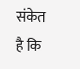संकेत है कि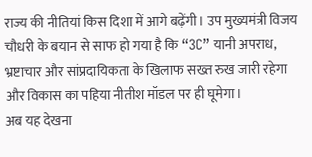राज्य की नीतियां किस दिशा में आगे बढ़ेंगी। उप मुख्यमंत्री विजय चौधरी के बयान से साफ हो गया है कि “3C” यानी अपराध, भ्रष्टाचार और सांप्रदायिकता के खिलाफ सख्त रुख जारी रहेगा और विकास का पहिया नीतीश मॉडल पर ही घूमेगा।
अब यह देखना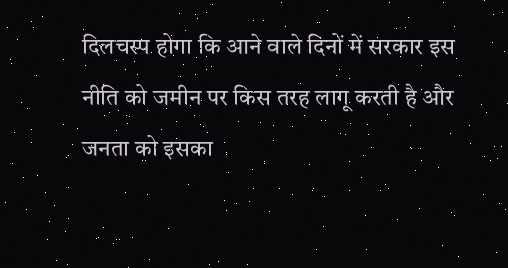दिलचस्प होगा कि आने वाले दिनों में सरकार इस नीति को जमीन पर किस तरह लागू करती है और जनता को इसका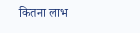कितना लाभ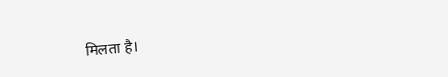मिलता है।